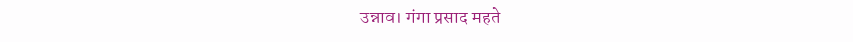उन्नाव। गंगा प्रसाद महते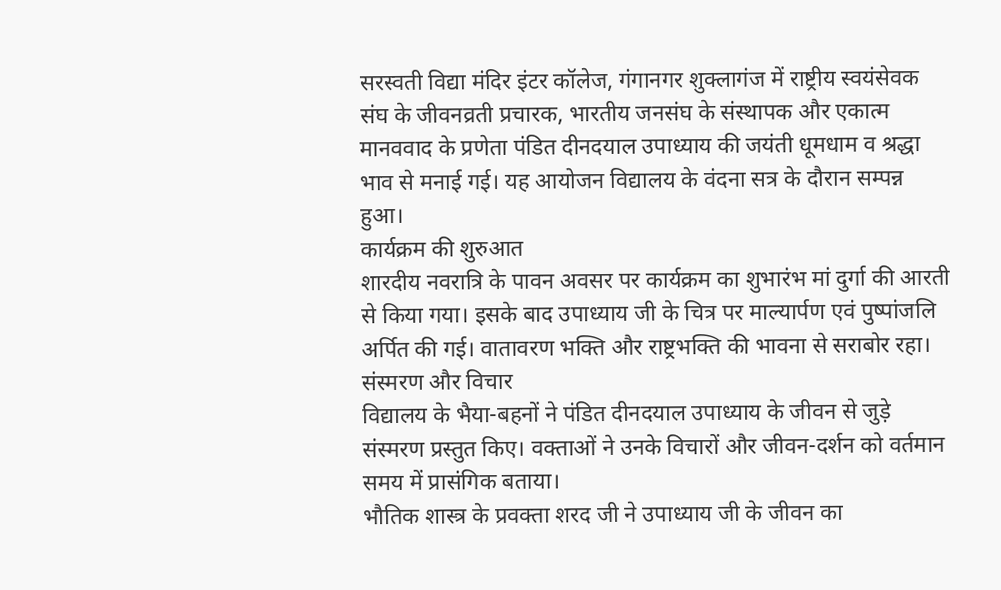सरस्वती विद्या मंदिर इंटर कॉलेज, गंगानगर शुक्लागंज में राष्ट्रीय स्वयंसेवक संघ के जीवनव्रती प्रचारक, भारतीय जनसंघ के संस्थापक और एकात्म मानववाद के प्रणेता पंडित दीनदयाल उपाध्याय की जयंती धूमधाम व श्रद्धा भाव से मनाई गई। यह आयोजन विद्यालय के वंदना सत्र के दौरान सम्पन्न हुआ।
कार्यक्रम की शुरुआत
शारदीय नवरात्रि के पावन अवसर पर कार्यक्रम का शुभारंभ मां दुर्गा की आरती से किया गया। इसके बाद उपाध्याय जी के चित्र पर माल्यार्पण एवं पुष्पांजलि अर्पित की गई। वातावरण भक्ति और राष्ट्रभक्ति की भावना से सराबोर रहा।
संस्मरण और विचार
विद्यालय के भैया-बहनों ने पंडित दीनदयाल उपाध्याय के जीवन से जुड़े संस्मरण प्रस्तुत किए। वक्ताओं ने उनके विचारों और जीवन-दर्शन को वर्तमान समय में प्रासंगिक बताया।
भौतिक शास्त्र के प्रवक्ता शरद जी ने उपाध्याय जी के जीवन का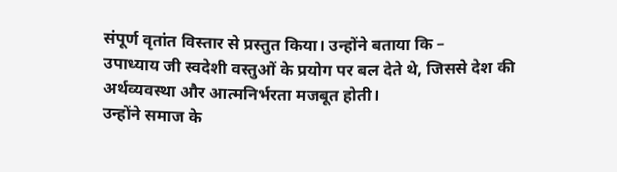संपूर्ण वृतांत विस्तार से प्रस्तुत किया। उन्होंने बताया कि –
उपाध्याय जी स्वदेशी वस्तुओं के प्रयोग पर बल देते थे, जिससे देश की अर्थव्यवस्था और आत्मनिर्भरता मजबूत होती।
उन्होंने समाज के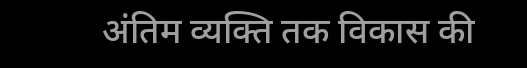अंतिम व्यक्ति तक विकास की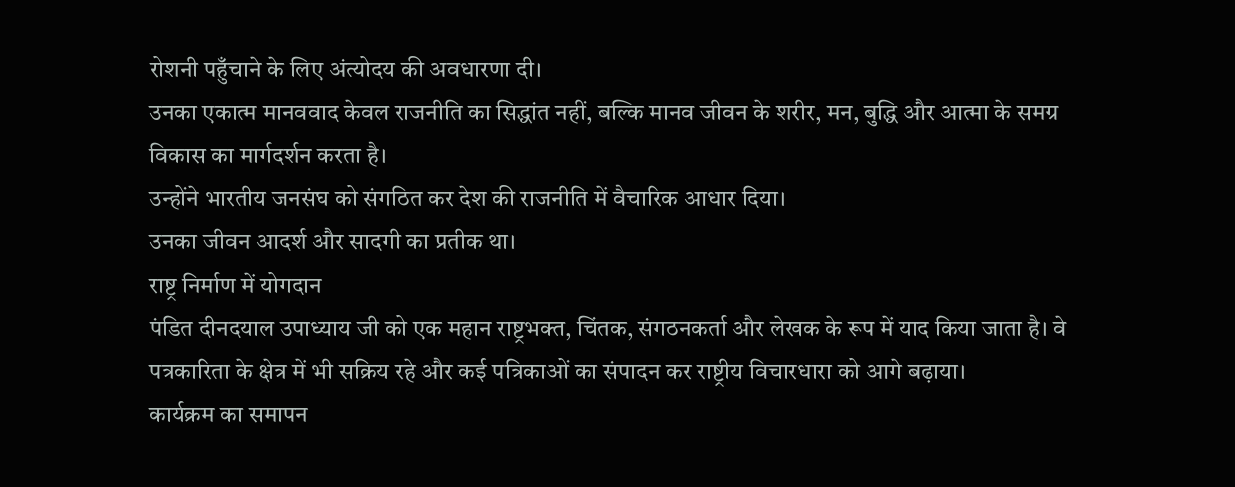रोशनी पहुँचाने के लिए अंत्योदय की अवधारणा दी।
उनका एकात्म मानववाद केवल राजनीति का सिद्धांत नहीं, बल्कि मानव जीवन के शरीर, मन, बुद्धि और आत्मा के समग्र विकास का मार्गदर्शन करता है।
उन्होंने भारतीय जनसंघ को संगठित कर देश की राजनीति में वैचारिक आधार दिया।
उनका जीवन आदर्श और सादगी का प्रतीक था।
राष्ट्र निर्माण में योगदान
पंडित दीनदयाल उपाध्याय जी को एक महान राष्ट्रभक्त, चिंतक, संगठनकर्ता और लेखक के रूप में याद किया जाता है। वे पत्रकारिता के क्षेत्र में भी सक्रिय रहे और कई पत्रिकाओं का संपादन कर राष्ट्रीय विचारधारा को आगे बढ़ाया।
कार्यक्रम का समापन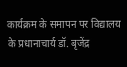कार्यक्रम के समापन पर विद्यालय के प्रधानाचार्य डॉ. बृजेंद्र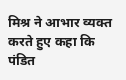मिश्र ने आभार व्यक्त करते हुए कहा कि पंडित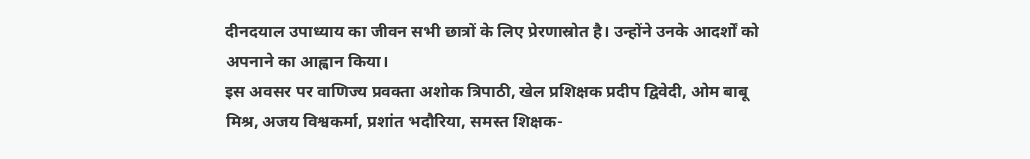दीनदयाल उपाध्याय का जीवन सभी छात्रों के लिए प्रेरणास्रोत है। उन्होंने उनके आदर्शों को अपनाने का आह्वान किया।
इस अवसर पर वाणिज्य प्रवक्ता अशोक त्रिपाठी, खेल प्रशिक्षक प्रदीप द्विवेदी, ओम बाबू मिश्र, अजय विश्वकर्मा, प्रशांत भदौरिया, समस्त शिक्षक-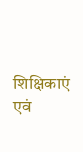शिक्षिकाएं एवं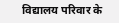विद्यालय परिवार के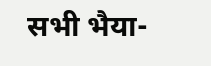सभी भैया-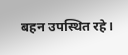बहन उपस्थित रहे।